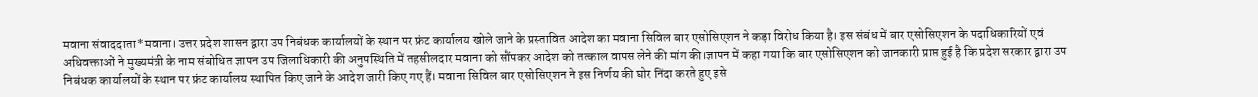मवाना संवाददाता*मवाना। उत्तर प्रदेश शासन द्वारा उप निबंधक कार्यालयों के स्थान पर फ्रंट कार्यालय खोले जाने के प्रस्तावित आदेश का मवाना सिविल बार एसोसिएशन ने कड़ा विरोध किया है। इस संबंध में बार एसोसिएशन के पदाधिकारियों एवं अधिवक्ताओं ने मुख्यमंत्री के नाम संबोधित ज्ञापन उप जिलाधिकारी की अनुपस्थिति में तहसीलदार मवाना को सौंपकर आदेश को तत्काल वापस लेने की मांग की।ज्ञापन में कहा गया कि बार एसोसिएशन को जानकारी प्राप्त हुई है कि प्रदेश सरकार द्वारा उप निबंधक कार्यालयों के स्थान पर फ्रंट कार्यालय स्थापित किए जाने के आदेश जारी किए गए हैं। मवाना सिविल बार एसोसिएशन ने इस निर्णय की घोर निंदा करते हुए इसे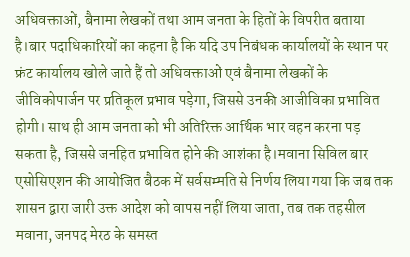अधिवक्ताओं, बैनामा लेखकों तथा आम जनता के हितों के विपरीत बताया है।बार पदाधिकारियों का कहना है कि यदि उप निबंधक कार्यालयों के स्थान पर फ्रंट कार्यालय खोले जाते हैं तो अधिवक्ताओं एवं बैनामा लेखकों के जीविकोपार्जन पर प्रतिकूल प्रभाव पड़ेगा, जिससे उनकी आजीविका प्रभावित होगी। साथ ही आम जनता को भी अतिरिक्त आर्थिक भार वहन करना पड़ सकता है, जिससे जनहित प्रभावित होने की आशंका है।मवाना सिविल बार एसोसिएशन की आयोजित बैठक में सर्वसम्मति से निर्णय लिया गया कि जब तक शासन द्वारा जारी उक्त आदेश को वापस नहीं लिया जाता, तब तक तहसील मवाना, जनपद मेरठ के समस्त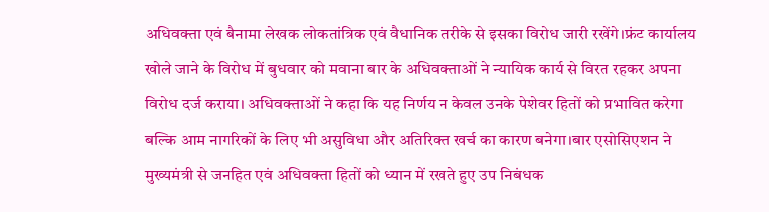अधिवक्ता एवं बैनामा लेखक लोकतांत्रिक एवं वैधानिक तरीके से इसका विरोध जारी रखेंगे।फ्रंट कार्यालय खोले जाने के विरोध में बुधवार को मवाना बार के अधिवक्ताओं ने न्यायिक कार्य से विरत रहकर अपना विरोध दर्ज कराया। अधिवक्ताओं ने कहा कि यह निर्णय न केवल उनके पेशेवर हितों को प्रभावित करेगा बल्कि आम नागरिकों के लिए भी असुविधा और अतिरिक्त खर्च का कारण बनेगा।बार एसोसिएशन ने मुख्यमंत्री से जनहित एवं अधिवक्ता हितों को ध्यान में रखते हुए उप निबंधक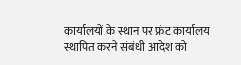कार्यालयों के स्थान पर फ्रंट कार्यालय स्थापित करने संबंधी आदेश को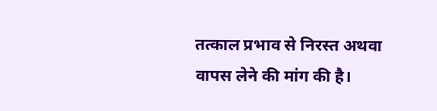तत्काल प्रभाव से निरस्त अथवा वापस लेने की मांग की है।